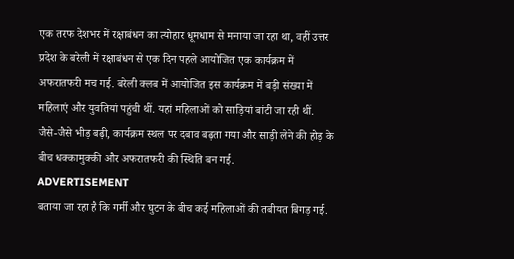एक तरफ देशभर में रक्षाबंधन का त्योहार धूमधाम से मनाया जा रहा था, वहीं उत्तर प्रदेश के बरेली में रक्षाबंधन से एक दिन पहले आयोजित एक कार्यक्रम में अफरातफरी मच गई. बरेली क्लब में आयोजित इस कार्यक्रम में बड़ी संख्या में महिलाएं और युवतियां पहुंची थीं. यहां महिलाओं को साड़ियां बांटी जा रही थीं. जैसे-जैसे भीड़ बढ़ी, कार्यक्रम स्थल पर दबाव बढ़ता गया और साड़ी लेने की होड़ के बीच धक्कामुक्की और अफरातफरी की स्थिति बन गई.
ADVERTISEMENT
बताया जा रहा है कि गर्मी और घुटन के बीच कई महिलाओं की तबीयत बिगड़ गई.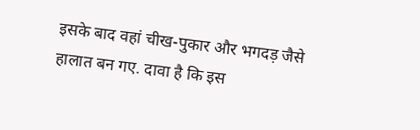इसके बाद वहां चीख-पुकार और भगदड़ जैसे हालात बन गए. दावा है कि इस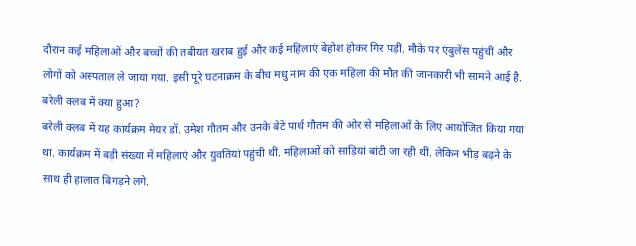दौरान कई महिलाओं और बच्चों की तबीयत खराब हुई और कई महिलाएं बेहोश होकर गिर पड़ीं. मौके पर एंबुलेंस पहुंचीं और लोगों को अस्पताल ले जाया गया. इसी पूरे घटनाक्रम के बीच मधु नाम की एक महिला की मौत की जानकारी भी सामने आई है.
बरेली क्लब में क्या हुआ?
बरेली क्लब में यह कार्यक्रम मेयर डॉ. उमेश गौतम और उनके बेटे पार्थ गौतम की ओर से महिलाओं के लिए आयोजित किया गया था. कार्यक्रम में बड़ी संख्या में महिलाएं और युवतियां पहुंची थीं. महिलाओं को साड़ियां बांटी जा रही थीं. लेकिन भीड़ बढ़ने के साथ ही हालात बिगड़ने लगे.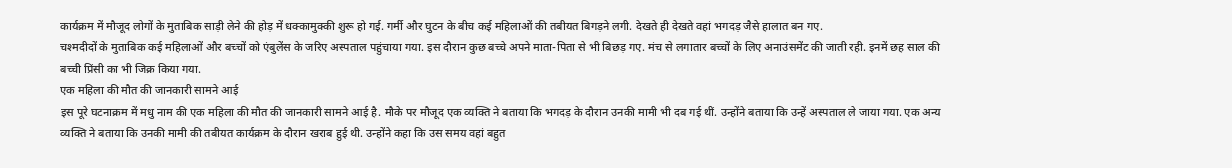कार्यक्रम में मौजूद लोगों के मुताबिक साड़ी लेने की होड़ में धक्कामुक्की शुरू हो गई. गर्मी और घुटन के बीच कई महिलाओं की तबीयत बिगड़ने लगी. देखते ही देखते वहां भगदड़ जैसे हालात बन गए.
चश्मदीदों के मुताबिक कई महिलाओं और बच्चों को एंबुलेंस के जरिए अस्पताल पहुंचाया गया. इस दौरान कुछ बच्चे अपने माता-पिता से भी बिछड़ गए. मंच से लगातार बच्चों के लिए अनाउंसमेंट की जाती रही. इनमें छह साल की बच्ची प्रिंसी का भी जिक्र किया गया.
एक महिला की मौत की जानकारी सामने आई
इस पूरे घटनाक्रम में मधु नाम की एक महिला की मौत की जानकारी सामने आई है. मौके पर मौजूद एक व्यक्ति ने बताया कि भगदड़ के दौरान उनकी मामी भी दब गई थीं. उन्होंने बताया कि उन्हें अस्पताल ले जाया गया. एक अन्य व्यक्ति ने बताया कि उनकी मामी की तबीयत कार्यक्रम के दौरान खराब हुई थी. उन्होंने कहा कि उस समय वहां बहुत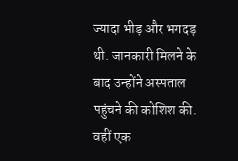ज्यादा भीड़ और भगदड़ थी. जानकारी मिलने के बाद उन्होंने अस्पताल पहुंचने की कोशिश की.
वहीं एक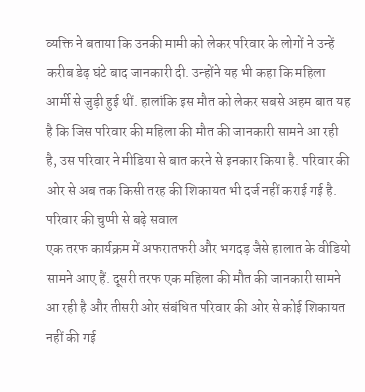व्यक्ति ने बताया कि उनकी मामी को लेकर परिवार के लोगों ने उन्हें करीब डेढ़ घंटे बाद जानकारी दी. उन्होंने यह भी कहा कि महिला आर्मी से जुड़ी हुई थीं. हालांकि इस मौत को लेकर सबसे अहम बात यह है कि जिस परिवार की महिला की मौत की जानकारी सामने आ रही है, उस परिवार ने मीडिया से बात करने से इनकार किया है. परिवार की ओर से अब तक किसी तरह की शिकायत भी दर्ज नहीं कराई गई है.
परिवार की चुप्पी से बढ़े सवाल
एक तरफ कार्यक्रम में अफरातफरी और भगदड़ जैसे हालात के वीडियो सामने आए हैं. दूसरी तरफ एक महिला की मौत की जानकारी सामने आ रही है और तीसरी ओर संबंधित परिवार की ओर से कोई शिकायत नहीं की गई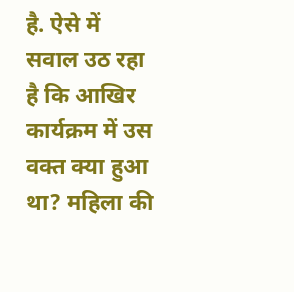है. ऐसे में सवाल उठ रहा है कि आखिर कार्यक्रम में उस वक्त क्या हुआ था? महिला की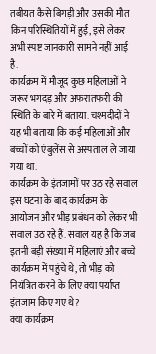तबीयत कैसे बिगड़ी और उसकी मौत किन परिस्थितियों में हुई, इसे लेकर अभी स्पष्ट जानकारी सामने नहीं आई है.
कार्यक्रम में मौजूद कुछ महिलाओं ने जरूर भगदड़ और अफरातफरी की स्थिति के बारे में बताया. चश्मदीदों ने यह भी बताया कि कई महिलाओं और बच्चों को एंबुलेंस से अस्पताल ले जाया गया था.
कार्यक्रम के इंतजामों पर उठ रहे सवाल
इस घटना के बाद कार्यक्रम के आयोजन और भीड़ प्रबंधन को लेकर भी सवाल उठ रहे हैं. सवाल यह है कि जब इतनी बड़ी संख्या में महिलाएं और बच्चे कार्यक्रम में पहुंचे थे, तो भीड़ को नियंत्रित करने के लिए क्या पर्याप्त इंतजाम किए गए थे?
क्या कार्यक्रम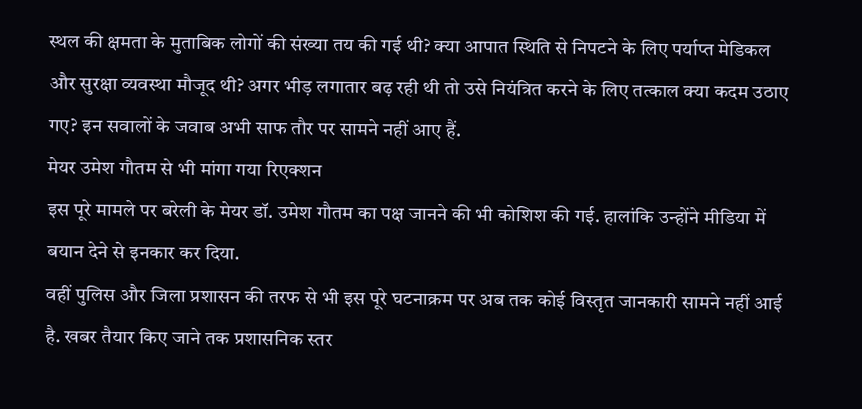स्थल की क्षमता के मुताबिक लोगों की संख्या तय की गई थी? क्या आपात स्थिति से निपटने के लिए पर्याप्त मेडिकल और सुरक्षा व्यवस्था मौजूद थी? अगर भीड़ लगातार बढ़ रही थी तो उसे नियंत्रित करने के लिए तत्काल क्या कदम उठाए गए? इन सवालों के जवाब अभी साफ तौर पर सामने नहीं आए हैं.
मेयर उमेश गौतम से भी मांगा गया रिएक्शन
इस पूरे मामले पर बरेली के मेयर डॉ. उमेश गौतम का पक्ष जानने की भी कोशिश की गई. हालांकि उन्होंने मीडिया में बयान देने से इनकार कर दिया.
वहीं पुलिस और जिला प्रशासन की तरफ से भी इस पूरे घटनाक्रम पर अब तक कोई विस्तृत जानकारी सामने नहीं आई है. खबर तैयार किए जाने तक प्रशासनिक स्तर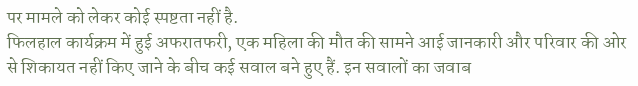पर मामले को लेकर कोई स्पष्टता नहीं है.
फिलहाल कार्यक्रम में हुई अफरातफरी, एक महिला की मौत की सामने आई जानकारी और परिवार की ओर से शिकायत नहीं किए जाने के बीच कई सवाल बने हुए हैं. इन सवालों का जवाब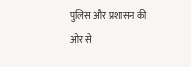पुलिस और प्रशासन की ओर से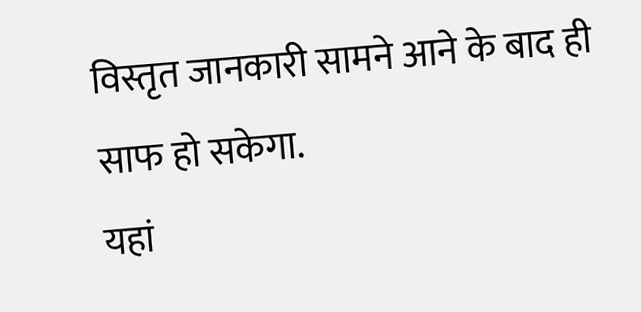विस्तृत जानकारी सामने आने के बाद ही साफ हो सकेगा.
यहां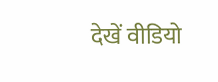देखें वीडियो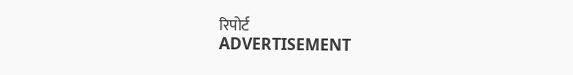रिपोर्ट
ADVERTISEMENT